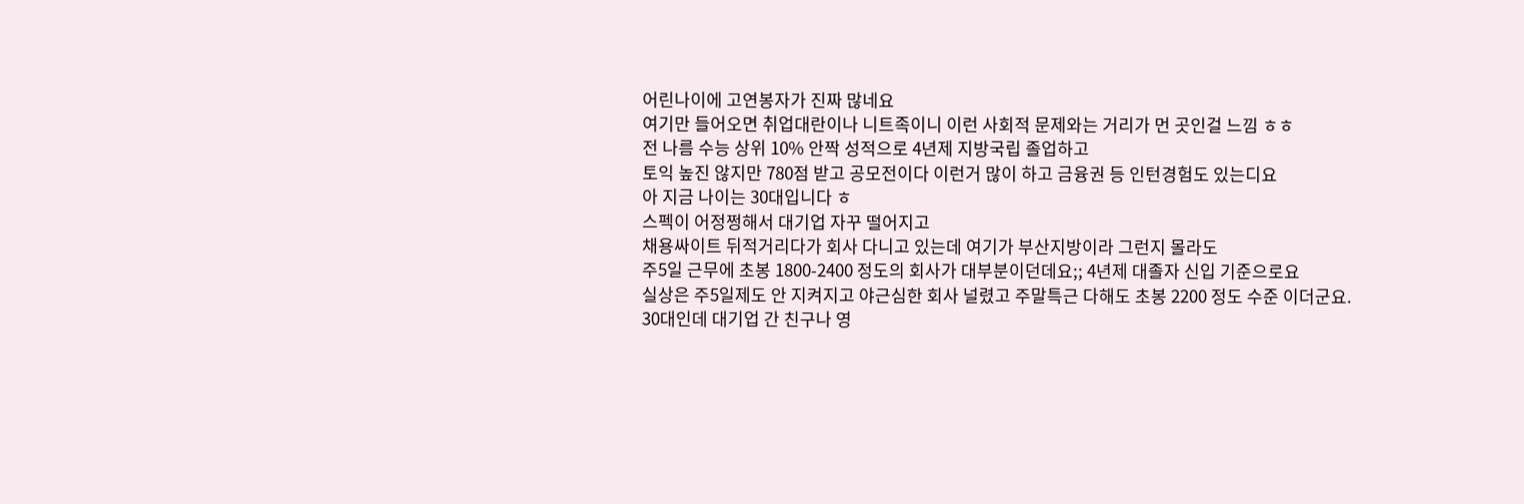어린나이에 고연봉자가 진짜 많네요
여기만 들어오면 취업대란이나 니트족이니 이런 사회적 문제와는 거리가 먼 곳인걸 느낌 ㅎㅎ
전 나름 수능 상위 10% 안짝 성적으로 4년제 지방국립 졸업하고
토익 높진 않지만 780점 받고 공모전이다 이런거 많이 하고 금융권 등 인턴경험도 있는디요
아 지금 나이는 30대입니다 ㅎ
스펙이 어정쩡해서 대기업 자꾸 떨어지고
채용싸이트 뒤적거리다가 회사 다니고 있는데 여기가 부산지방이라 그런지 몰라도
주5일 근무에 초봉 1800-2400 정도의 회사가 대부분이던데요;; 4년제 대졸자 신입 기준으로요
실상은 주5일제도 안 지켜지고 야근심한 회사 널렸고 주말특근 다해도 초봉 2200 정도 수준 이더군요.
30대인데 대기업 간 친구나 영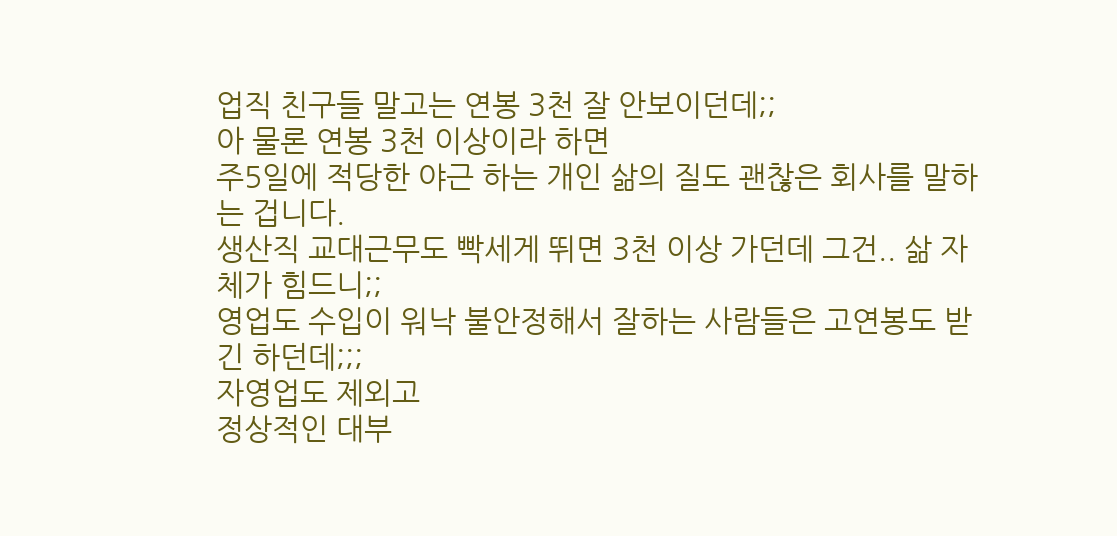업직 친구들 말고는 연봉 3천 잘 안보이던데;;
아 물론 연봉 3천 이상이라 하면
주5일에 적당한 야근 하는 개인 삶의 질도 괜찮은 회사를 말하는 겁니다.
생산직 교대근무도 빡세게 뛰면 3천 이상 가던데 그건.. 삶 자체가 힘드니;;
영업도 수입이 워낙 불안정해서 잘하는 사람들은 고연봉도 받긴 하던데;;;
자영업도 제외고
정상적인 대부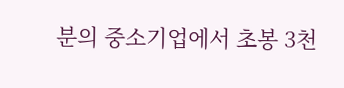분의 중소기업에서 초봉 3천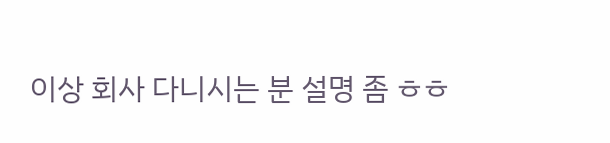이상 회사 다니시는 분 설명 좀 ㅎㅎ